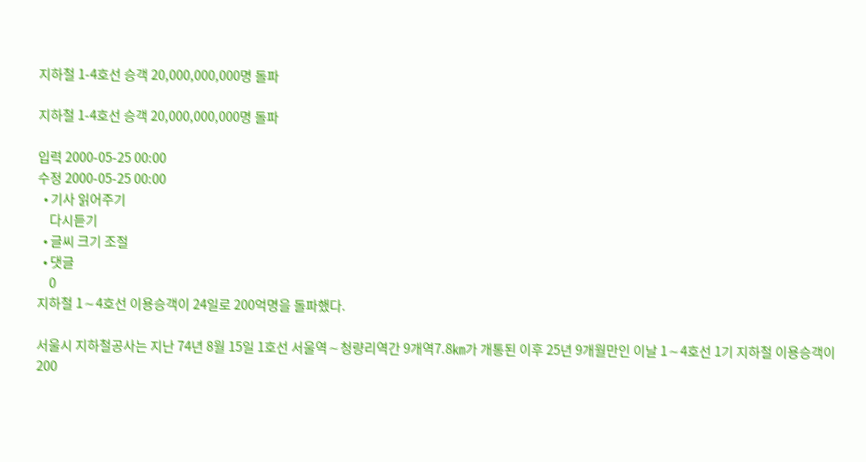지하철 1-4호선 승객 20,000,000,000명 돌파

지하철 1-4호선 승객 20,000,000,000명 돌파

입력 2000-05-25 00:00
수정 2000-05-25 00:00
  • 기사 읽어주기
    다시듣기
  • 글씨 크기 조절
  • 댓글
    0
지하철 1∼4호선 이용승객이 24일로 200억명을 돌파했다.

서울시 지하철공사는 지난 74년 8월 15일 1호선 서울역∼청량리역간 9개역7.8㎞가 개통된 이후 25년 9개월만인 이날 1∼4호선 1기 지하철 이용승객이200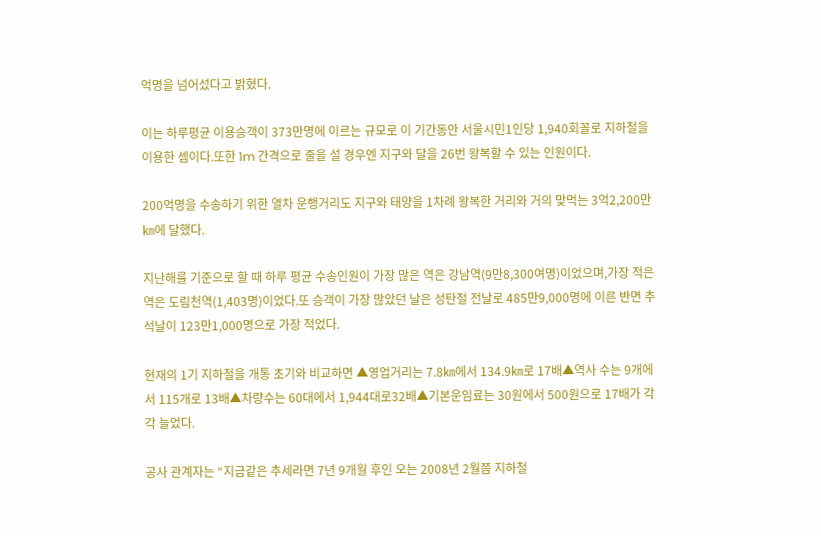억명을 넘어섰다고 밝혔다.

이는 하루평균 이용승객이 373만명에 이르는 규모로 이 기간동안 서울시민1인당 1,940회꼴로 지하철을 이용한 셈이다.또한 1m 간격으로 줄을 설 경우엔 지구와 달을 26번 왕복할 수 있는 인원이다.

200억명을 수송하기 위한 열차 운행거리도 지구와 태양을 1차례 왕복한 거리와 거의 맞먹는 3억2,200만㎞에 달했다.

지난해를 기준으로 할 때 하루 평균 수송인원이 가장 많은 역은 강남역(9만8,300여명)이었으며,가장 적은 역은 도림천역(1,403명)이었다.또 승객이 가장 많았던 날은 성탄절 전날로 485만9,000명에 이른 반면 추석날이 123만1,000명으로 가장 적었다.

현재의 1기 지하철을 개통 초기와 비교하면 ▲영업거리는 7.8㎞에서 134.9㎞로 17배▲역사 수는 9개에서 115개로 13배▲차량수는 60대에서 1,944대로32배▲기본운임료는 30원에서 500원으로 17배가 각각 늘었다.

공사 관계자는 “지금같은 추세라면 7년 9개월 후인 오는 2008년 2월쯤 지하철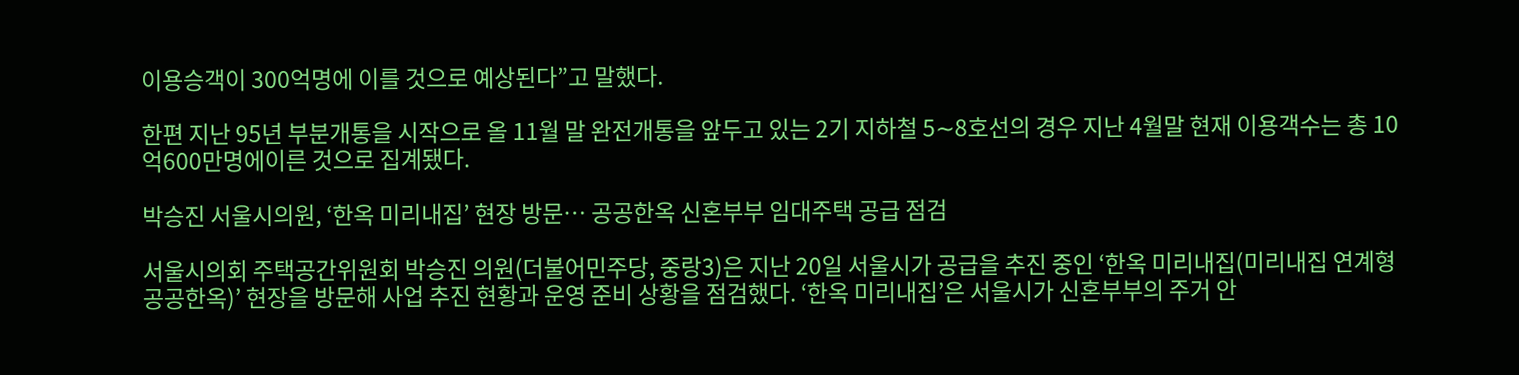이용승객이 300억명에 이를 것으로 예상된다”고 말했다.

한편 지난 95년 부분개통을 시작으로 올 11월 말 완전개통을 앞두고 있는 2기 지하철 5∼8호선의 경우 지난 4월말 현재 이용객수는 총 10억600만명에이른 것으로 집계됐다.

박승진 서울시의원, ‘한옥 미리내집’ 현장 방문… 공공한옥 신혼부부 임대주택 공급 점검

서울시의회 주택공간위원회 박승진 의원(더불어민주당, 중랑3)은 지난 20일 서울시가 공급을 추진 중인 ‘한옥 미리내집(미리내집 연계형 공공한옥)’ 현장을 방문해 사업 추진 현황과 운영 준비 상황을 점검했다. ‘한옥 미리내집’은 서울시가 신혼부부의 주거 안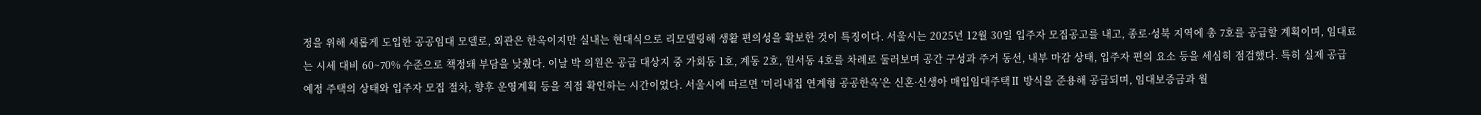정을 위해 새롭게 도입한 공공임대 모델로, 외관은 한옥이지만 실내는 현대식으로 리모델링해 생활 편의성을 확보한 것이 특징이다. 서울시는 2025년 12월 30일 입주자 모집공고를 내고, 종로·성북 지역에 총 7호를 공급할 계획이며, 임대료는 시세 대비 60~70% 수준으로 책정돼 부담을 낮췄다. 이날 박 의원은 공급 대상지 중 가회동 1호, 계동 2호, 원서동 4호를 차례로 둘러보며 공간 구성과 주거 동선, 내부 마감 상태, 입주자 편의 요소 등을 세심히 점검했다. 특히 실제 공급 예정 주택의 상태와 입주자 모집 절차, 향후 운영계획 등을 직접 확인하는 시간이었다. 서울시에 따르면 ‘미리내집 연계형 공공한옥’은 신혼·신생아 매입임대주택Ⅱ 방식을 준용해 공급되며, 임대보증금과 월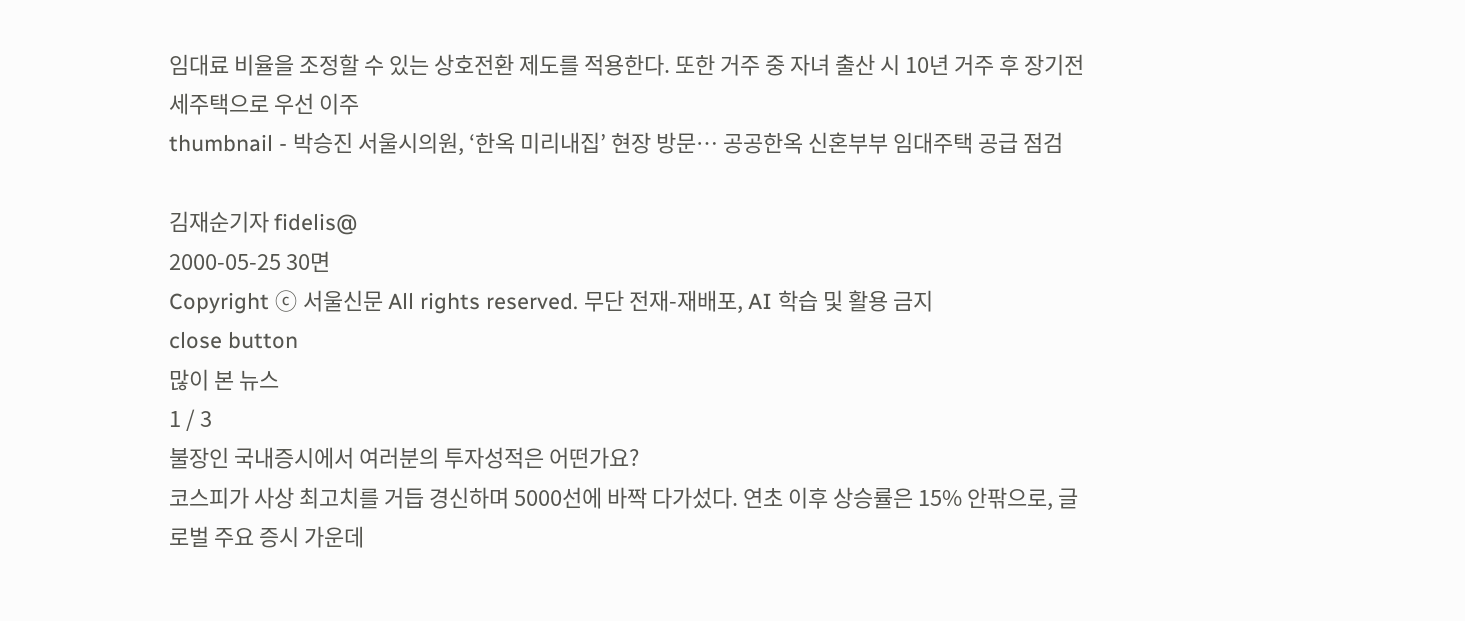임대료 비율을 조정할 수 있는 상호전환 제도를 적용한다. 또한 거주 중 자녀 출산 시 10년 거주 후 장기전세주택으로 우선 이주
thumbnail - 박승진 서울시의원, ‘한옥 미리내집’ 현장 방문… 공공한옥 신혼부부 임대주택 공급 점검

김재순기자 fidelis@
2000-05-25 30면
Copyright ⓒ 서울신문 All rights reserved. 무단 전재-재배포, AI 학습 및 활용 금지
close button
많이 본 뉴스
1 / 3
불장인 국내증시에서 여러분의 투자성적은 어떤가요?
코스피가 사상 최고치를 거듭 경신하며 5000선에 바짝 다가섰다. 연초 이후 상승률은 15% 안팎으로, 글로벌 주요 증시 가운데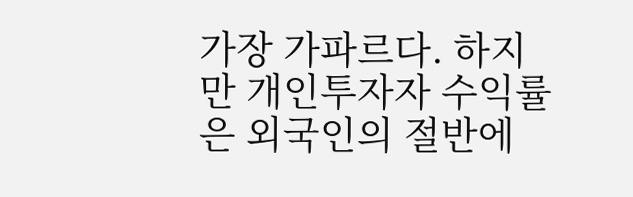가장 가파르다. 하지만 개인투자자 수익률은 외국인의 절반에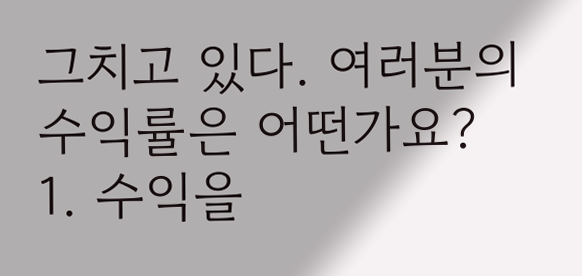그치고 있다. 여러분의 수익률은 어떤가요?
1. 수익을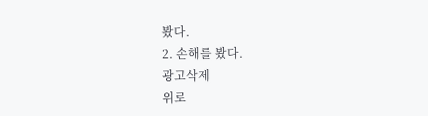봤다.
2. 손해를 봤다.
광고삭제
위로